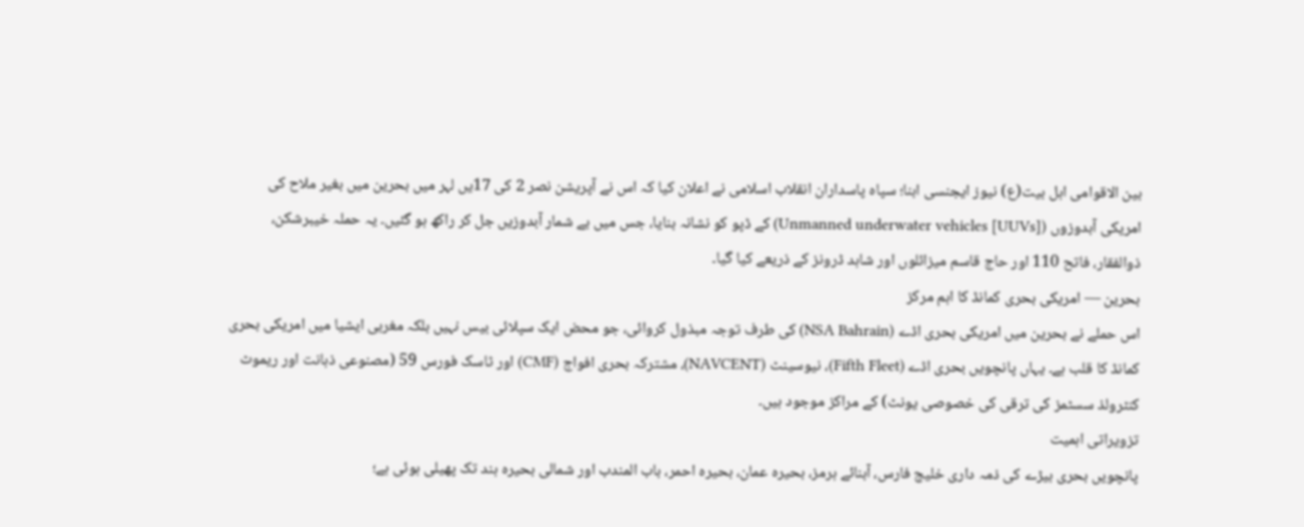بین الاقوامی اہل بیت(ع) نیوز ایجنسی ابنا؛ سپاہ پاسداران انقلاب اسلامی نے اعلان کیا کہ اس نے آپریشن نصر 2 کی 17یں لہر میں بحرین میں بغیر ملاح کی امریکی آبدوزوں (Unmanned underwater vehicles [UUVs]) کے ڈپو کو نشانہ بنایا، جس میں بے شمار آبدوزیں جل کر راکھ ہو گئیں۔ یہ حملہ خیبرشکن، ذوالفقار، فاتح 110 اور حاج قاسم میزائلوں اور شاہد ڈرونز کے ذریعے کیا گیا۔
بحرین — امریکی بحری کمانڈ کا اہم مرکز
اس حملے نے بحرین میں امریکی بحری اڈے (NSA Bahrain) کی طرف توجہ مبذول کروائی، جو محض ایک سپلائی بیس نہیں بلکہ مغربی ایشیا میں امریکی بحری کمانڈ کا قلب ہے۔ یہاں پانچویں بحری اڈے (Fifth Fleet)، نیوسینٹ (NAVCENT)، مشترکہ بحری افواج (CMF) اور ٹاسک فورس 59 (مصنوعی ذہانت اور ریموٹ کنٹرولذ سسٹمز کی ترقی کی خصوصی یونٹ) کے مراکز موجود ہیں۔
تزویراتی اہمیت
پانچویں بحری بیڑے کی ذمہ داری خلیج فارس، آبنائے ہرمز، بحیرہ عمان، بحیرہ احمر، باب المندب اور شمالی بحیرہ ہند تک پھیلی ہوئی ہے؛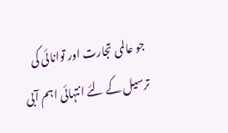جو عالمی تجارت اور توانائی کی ترسیل کے لئے انتہائی اہم آبی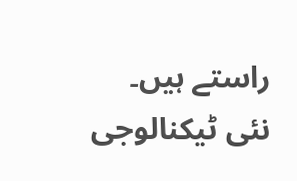راستے ہیں۔
نئی ٹیکنالوجی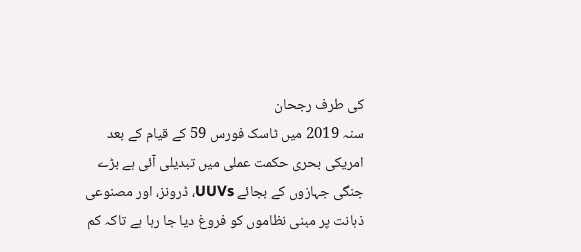کی طرف رجحان
سنہ 2019 میں ٹاسک فورس 59 کے قیام کے بعد امریکی بحری حکمت عملی میں تبدیلی آئی ہے بڑے جنگی جہازوں کے بجائے UUVs، ڈرونز، اور مصنوعی ذہانت پر مبنی نظاموں کو فروغ دیا جا رہا ہے تاکہ کم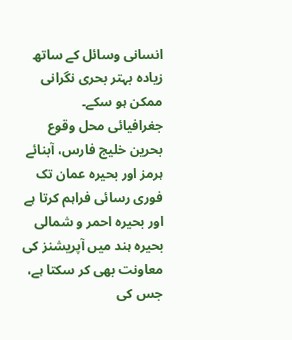انسانی وسائل کے ساتھ زیادہ بہتر بحری نگرانی ممکن ہو سکے۔
جغرافیائی محل وقوع
بحرین خلیج فارس، آبنائے ہرمز اور بحیرہ عمان تک فوری رسائی فراہم کرتا ہے اور بحیرہ احمر و شمالی بحیرہ ہند میں آپریشنز کی معاونت بھی کر سکتا ہے، جس کی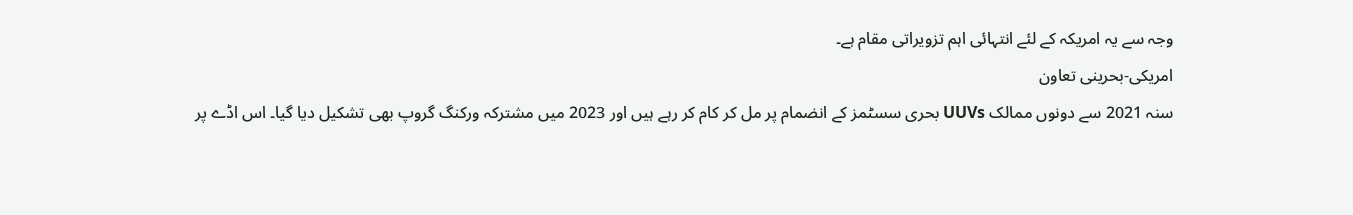وجہ سے یہ امریکہ کے لئے انتہائی اہم تزویراتی مقام ہے۔
امریکی-بحرینی تعاون
سنہ 2021 سے دونوں ممالک UUVs بحری سسٹمز کے انضمام پر مل کر کام کر رہے ہیں اور 2023 میں مشترکہ ورکنگ گروپ بھی تشکیل دیا گیا۔ اس اڈے پر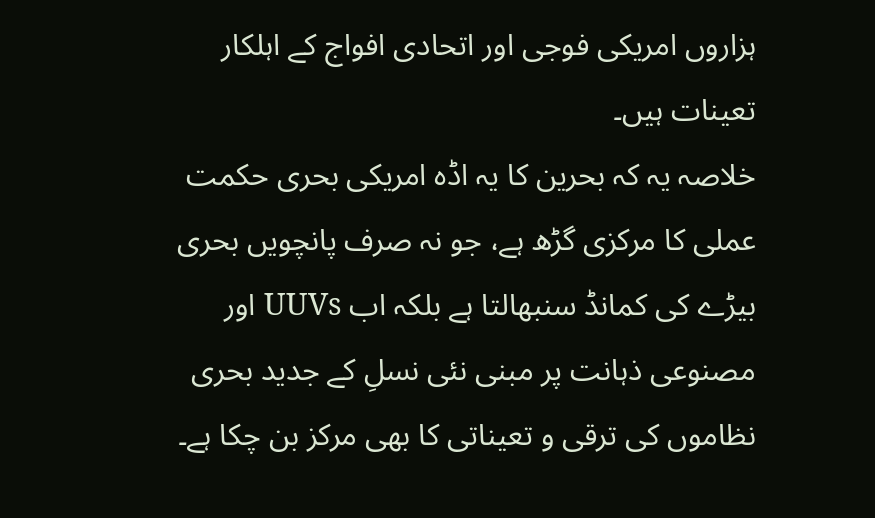ہزاروں امریکی فوجی اور اتحادی افواج کے اہلکار تعینات ہیں۔
خلاصہ یہ کہ بحرین کا یہ اڈہ امریکی بحری حکمت عملی کا مرکزی گڑھ ہے، جو نہ صرف پانچویں بحری بیڑے کی کمانڈ سنبھالتا ہے بلکہ اب UUVs اور مصنوعی ذہانت پر مبنی نئی نسلِ کے جدید بحری نظاموں کی ترقی و تعیناتی کا بھی مرکز بن چکا ہے۔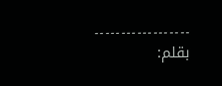۔۔۔۔۔۔۔۔۔۔۔۔۔۔۔۔۔۔
بقلم: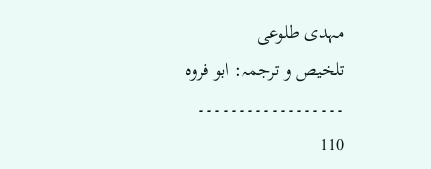مہدی طلوعی
تلخیص و ترجمہ: ابو فروہ
۔۔۔۔۔۔۔۔۔۔۔۔۔۔۔۔۔۔
110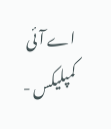اے آئی کمپلیکس -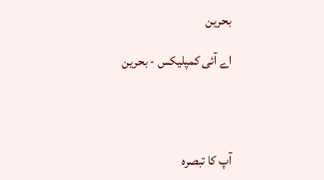بحرین

اے آئی کمپلیکس - بحرین




آپ کا تبصرہ